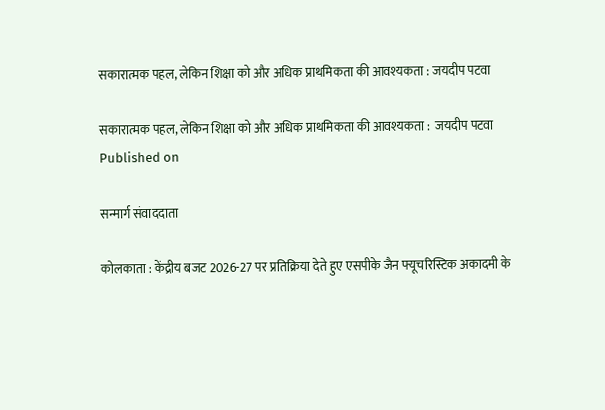सकारात्मक पहल, लेकिन शिक्षा को और अधिक प्राथमिकता की आवश्यकता : जयदीप पटवा

सकारात्मक पहल, लेकिन शिक्षा को और अधिक प्राथमिकता की आवश्यकता :  जयदीप पटवा
Published on

सन्मार्ग संवाददाता

कोलकाता : केंद्रीय बजट 2026-27 पर प्रतिक्रिया देते हुए एसपीके जैन फ्यूचरिस्टिक अकादमी के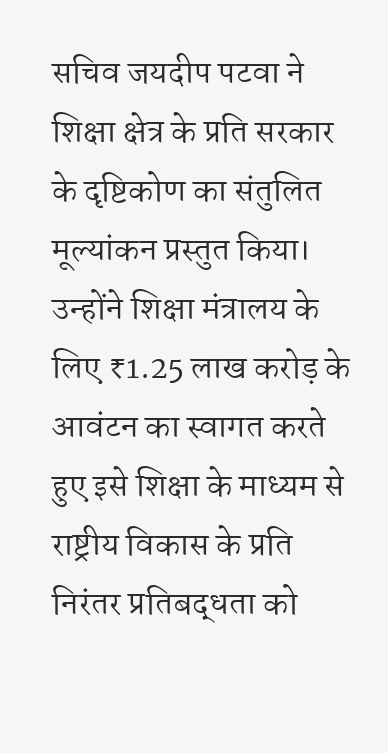सचिव जयदीप पटवा ने शिक्षा क्षेत्र के प्रति सरकार के दृष्टिकोण का संतुलित मूल्यांकन प्रस्तुत किया। उन्होंने शिक्षा मंत्रालय के लिए ₹1.25 लाख करोड़ के आवंटन का स्वागत करते हुए इसे शिक्षा के माध्यम से राष्ट्रीय विकास के प्रति निरंतर प्रतिबद्धता को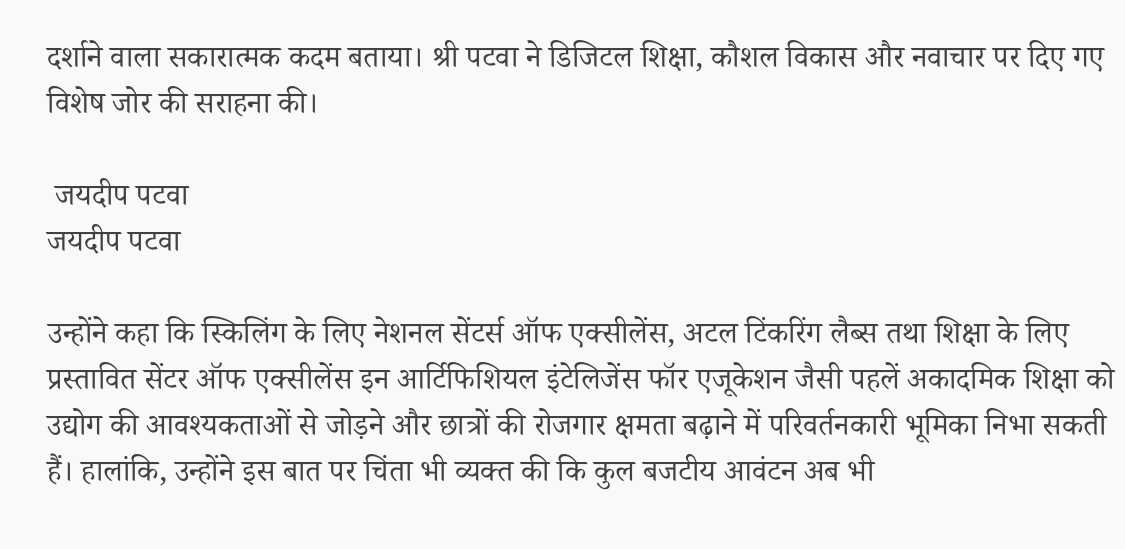दर्शाने वाला सकारात्मक कदम बताया। श्री पटवा ने डिजिटल शिक्षा, कौशल विकास और नवाचार पर दिए गए विशेष जोर की सराहना की।

 जयदीप पटवा
जयदीप पटवा

उन्होंने कहा कि स्किलिंग के लिए नेशनल सेंटर्स ऑफ एक्सीलेंस, अटल टिंकरिंग लैब्स तथा शिक्षा के लिए प्रस्तावित सेंटर ऑफ एक्सीलेंस इन आर्टिफिशियल इंटेलिजेंस फॉर एजूकेशन जैसी पहलें अकादमिक शिक्षा को उद्योग की आवश्यकताओं से जोड़ने और छात्रों की रोजगार क्षमता बढ़ाने में परिवर्तनकारी भूमिका निभा सकती हैं। हालांकि, उन्होंने इस बात पर चिंता भी व्यक्त की कि कुल बजटीय आवंटन अब भी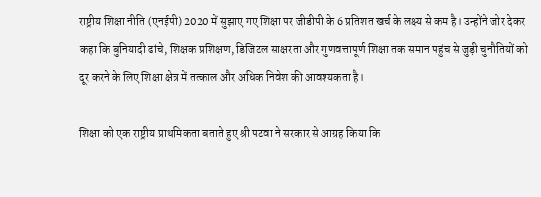राष्ट्रीय शिक्षा नीति (एनईपी) 2020 में सुझाए गए शिक्षा पर जीडीपी के 6 प्रतिशत खर्च के लक्ष्य से कम है। उन्होंने जोर देकर कहा कि बुनियादी ढांचे, शिक्षक प्रशिक्षण, डिजिटल साक्षरता और गुणवत्तापूर्ण शिक्षा तक समान पहुंच से जुड़ी चुनौतियों को दूर करने के लिए शिक्षा क्षेत्र में तत्काल और अधिक निवेश की आवश्यकता है।

शिक्षा को एक राष्ट्रीय प्राथमिकता बताते हुए श्री पटवा ने सरकार से आग्रह किया कि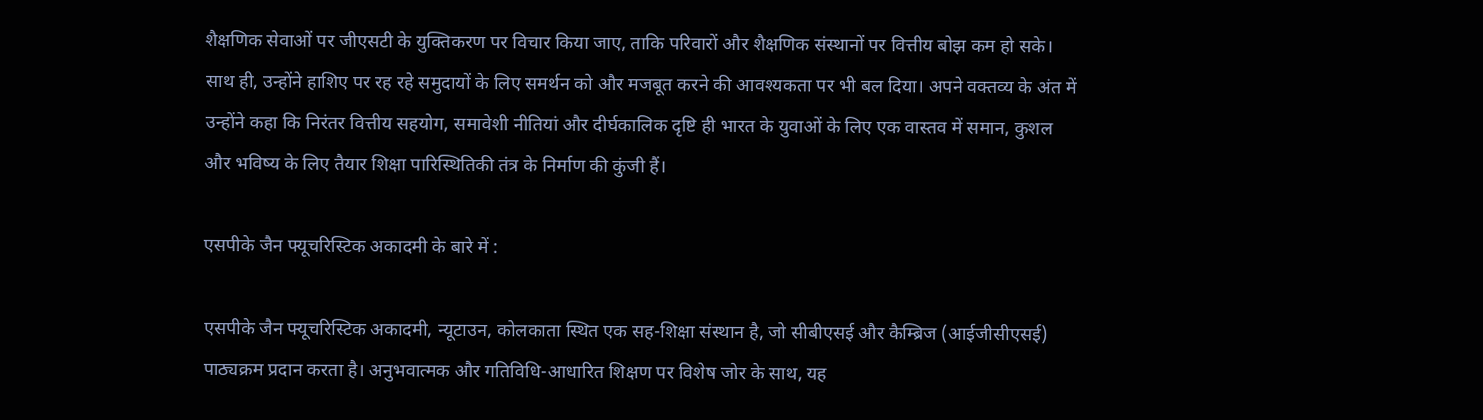शैक्षणिक सेवाओं पर जीएसटी के युक्तिकरण पर विचार किया जाए, ताकि परिवारों और शैक्षणिक संस्थानों पर वित्तीय बोझ कम हो सके। साथ ही, उन्होंने हाशिए पर रह रहे समुदायों के लिए समर्थन को और मजबूत करने की आवश्यकता पर भी बल दिया। अपने वक्तव्य के अंत में उन्होंने कहा कि निरंतर वित्तीय सहयोग, समावेशी नीतियां और दीर्घकालिक दृष्टि ही भारत के युवाओं के लिए एक वास्तव में समान, कुशल और भविष्य के लिए तैयार शिक्षा पारिस्थितिकी तंत्र के निर्माण की कुंजी हैं।

एसपीके जैन फ्यूचरिस्टिक अकादमी के बारे में :

एसपीके जैन फ्यूचरिस्टिक अकादमी, न्यूटाउन, कोलकाता स्थित एक सह-शिक्षा संस्थान है, जो सीबीएसई और कैम्ब्रिज (आईजीसीएसई) पाठ्यक्रम प्रदान करता है। अनुभवात्मक और गतिविधि-आधारित शिक्षण पर विशेष जोर के साथ, यह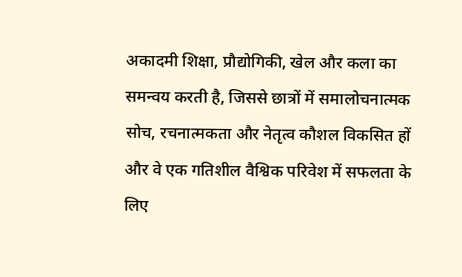अकादमी शिक्षा, प्रौद्योगिकी, खेल और कला का समन्वय करती है, जिससे छात्रों में समालोचनात्मक सोच, रचनात्मकता और नेतृत्व कौशल विकसित हों और वे एक गतिशील वैश्विक परिवेश में सफलता के लिए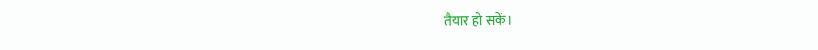तैयार हो सकें।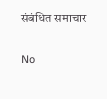संबंधित समाचार

No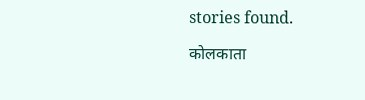stories found.

कोलकाता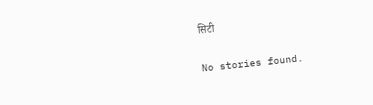सिटी

No stories found.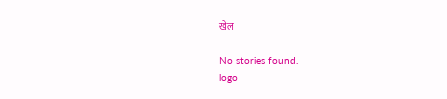खेल

No stories found.
logo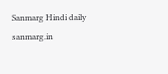Sanmarg Hindi daily
sanmarg.in